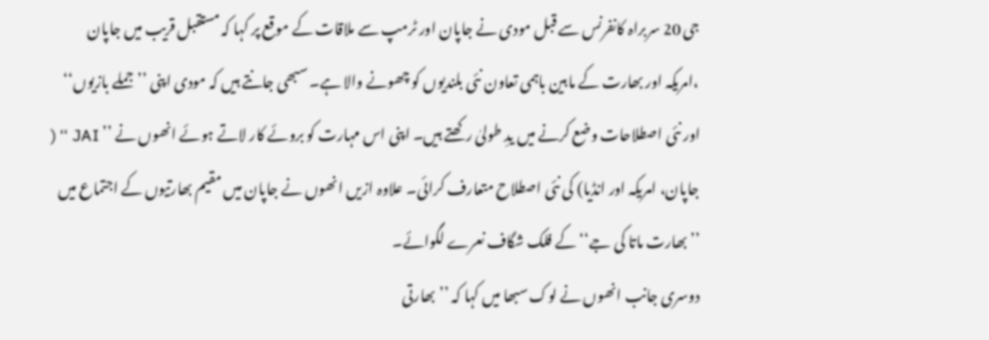جی 20 سربراہ کانفرنس سے قبل مودی نے جاپان اور ٹرمپ سے ملاقات کے موقع پر کہا کہ مستقبل قریب میں جاپان ،امریکہ اور بھارت کے مابین باہمی تعاون نئی بلندیوں کو چھونے والا ہے۔ سبھی جانتے ہیں کہ مودی اپنی ’’جملے بازیوں‘‘ اور نئی اصطلاحات وضع کرنے میں یدِ طولیٰ رکھتے ہیں۔ اپنی اس مہارت کو بروئے کار لاتے ہوئے انھوں نے ’’ JAI ‘‘ ( جاپان، امریکہ اور انڈیا) کی نئی اصطلاح متعارف کرائی۔ علاوہ ازیں انھوں نے جاپان میں مقیم بھارتیوں کے اجتماع میں ’’بھارت ماتا کی جے‘‘ کے فلک شگاف نعرے لگوائے۔
دوسری جانب انھوں نے لوک سبھا میں کہا کہ ’’ بھارتی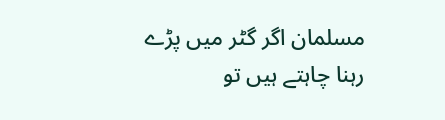مسلمان اگر گٹر میں پڑے رہنا چاہتے ہیں تو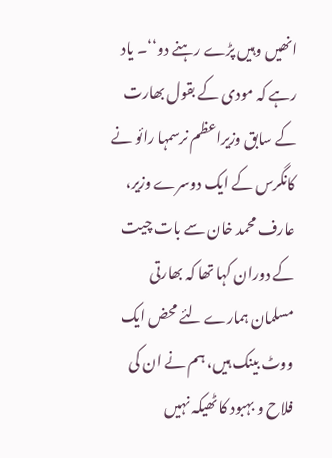انھیں وہیں پڑے رہنے دو‘‘۔ یاد رہے کہ مودی کے بقول بھارت کے سابق وزیراعظم نرسمہا رائو نے کانگرس کے ایک دوسرے وزیر، عارف محمد خان سے بات چیت کے دوران کہا تھا کہ بھارتی مسلمان ہمارے لئے محض ایک ووٹ بینک ہیں، ہم نے ان کی فلاح و بہبود کا ٹھیکہ نہیں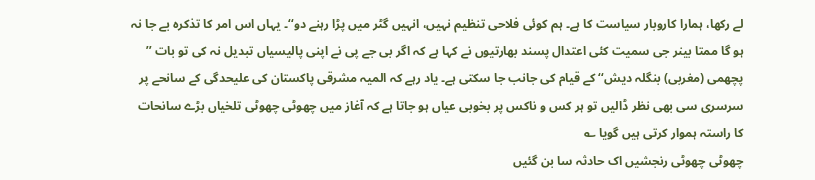لے رکھا، ہمارا کاروبار سیاست کا ہے۔ ہم کوئی فلاحی تنظیم نہیں، انہیں گٹر میں پڑا رہنے دو‘‘۔ یہاں اس امر کا تذکرہ بے جا نہ ہو گا ممتا بینر جی سمیت کئی اعتدال پسند بھارتیوں نے کہا ہے کہ اگر بی جے پی نے اپنی پالیسیاں تبدیل نہ کی تو بات ’’ پچھمی (مغربی) بنگلہ دیش‘‘ کے قیام کی جانب جا سکتی ہے۔ یاد رہے کہ المیہ مشرقی پاکستان کی علیحدگی کے سانحے پر سرسری سی بھی نظر ڈالیں تو ہر کس و ناکس پر بخوبی عیاں ہو جاتا ہے کہ آغاز میں چھوٹی چھوٹی تلخیاں بڑے سانحات کا راستہ ہموار کرتی ہیں گویا ؎
چھوٹی چھوٹی رنجشیں اک حادثہ سا بن گئیں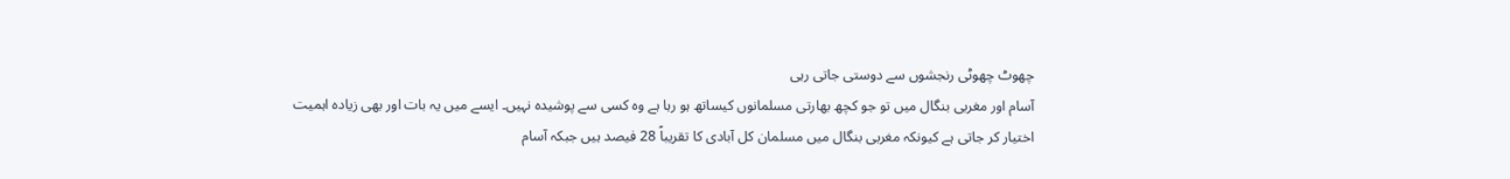چھوٹ چھوٹی رنجشوں سے دوستی جاتی رہی
آسام اور مغربی بنگال میں تو جو کچھ بھارتی مسلمانوں کیساتھ ہو رہا ہے وہ کسی سے پوشیدہ نہیں۔ ایسے میں یہ بات اور بھی زیادہ اہمیت اختیار کر جاتی ہے کیونکہ مغربی بنگال میں مسلمان کل آبادی کا تقریباً 28 فیصد ہیں جبکہ آسام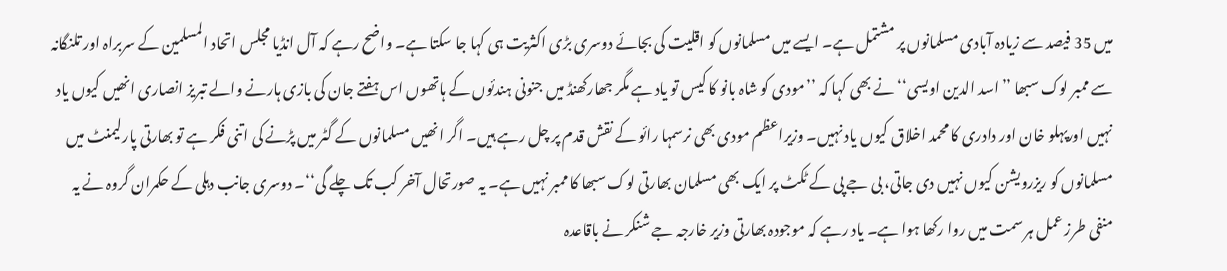میں 35 فیصد سے زیادہ آبادی مسلمانوں پر مشتمل ہے۔ ایسے میں مسلمانوں کو اقلیت کی بجائے دوسری بڑی اکثریت ہی کہا جا سکتا ہے۔ واضح رہے کہ آل انڈیا مجلس اتحاد المسلمین کے سربراہ اور تلنگانہ سے ممبر لوک سبھا ’’اسد الدین اویسی‘‘ نے بھی کہا کہ ’’مودی کو شاہ بانو کا کیس تو یاد ہے مگر جھارکھنڈ میں جنونی ہندئوں کے ہاتھوں اس ہفتے جان کی بازی ہارنے والے تبریز انصاری انھیں کیوں یاد نہیں اورپہلو خان اور دادری کا محمد اخلاق کیوں یاد نہیں۔ وزیراعظم مودی بھی نرسمہا رائو کے نقش قدم پر چل رہے ہیں۔ اگر انھیں مسلمانوں کے گٹر میں پڑنے کی اتنی فکر ہے تو بھارتی پارلیمنٹ میں مسلمانوں کو ریزرویشن کیوں نہیں دی جاتی، بی جے پی کے ٹکٹ پر ایک بھی مسلمان بھارتی لوک سبھا کا ممبر نہیں ہے۔ یہ صورتحال آخر کب تک چلے گی‘‘۔ دوسری جانب دہلی کے حکمران گروہ نے یہ منفی طرز عمل ہر سمت میں روا رکھا ہوا ہے۔ یاد رہے کہ موجودہ بھارتی وزیر خارجہ جے شنکر نے باقاعدہ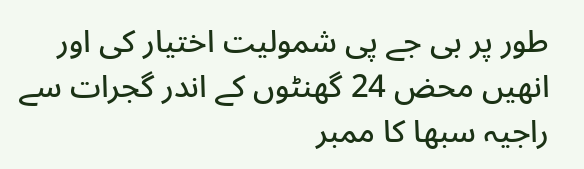طور پر بی جے پی شمولیت اختیار کی اور انھیں محض 24 گھنٹوں کے اندر گجرات سے راجیہ سبھا کا ممبر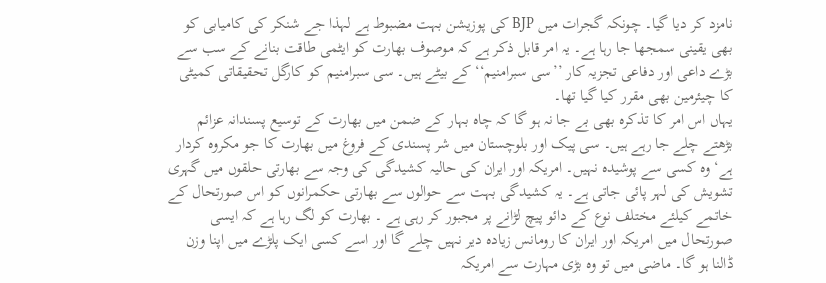نامزد کر دیا گیا۔ چونکہ گجرات میں BJP کی پوزیشن بہت مضبوط ہے لہذا جے شنکر کی کامیابی کو بھی یقینی سمجھا جا رہا ہے۔ یہ امر قابل ذکر ہے کہ موصوف بھارت کو ایٹمی طاقت بنانے کے سب سے بڑے داعی اور دفاعی تجزیہ کار ’’سی سبرامنیم‘‘ کے بیٹے ہیں۔ سی سبرامنیم کو کارگل تحقیقاتی کمیٹی کا چیئرمین بھی مقرر کیا گیا تھا۔
یہاں اس امر کا تذکرہ بھی بے جا نہ ہو گا کہ چاہ بہار کے ضمن میں بھارت کے توسیع پسندانہ عزائم بڑھتے چلے جا رہے ہیں۔ سی پیک اور بلوچستان میں شر پسندی کے فروغ میں بھارت کا جو مکروہ کردار ہے‘ وہ کسی سے پوشیدہ نہیں۔ امریکہ اور ایران کی حالیہ کشیدگی کی وجہ سے بھارتی حلقوں میں گہری تشویش کی لہر پائی جاتی ہے۔ یہ کشیدگی بہت سے حوالوں سے بھارتی حکمرانوں کو اس صورتحال کے خاتمے کیلئے مختلف نوع کے دائو پیچ لڑانے پر مجبور کر رہی ہے ۔ بھارت کو لگ رہا ہے کہ ایسی صورتحال میں امریکہ اور ایران کا رومانس زیادہ دیر نہیں چلے گا اور اسے کسی ایک پلڑے میں اپنا وزن ڈالنا ہو گا۔ ماضی میں تو وہ بڑی مہارت سے امریکہ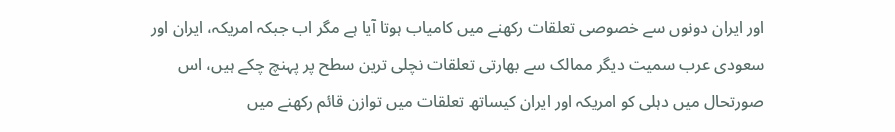اور ایران دونوں سے خصوصی تعلقات رکھنے میں کامیاب ہوتا آیا ہے مگر اب جبکہ امریکہ، ایران اور سعودی عرب سمیت دیگر ممالک سے بھارتی تعلقات نچلی ترین سطح پر پہنچ چکے ہیں، اس صورتحال میں دہلی کو امریکہ اور ایران کیساتھ تعلقات میں توازن قائم رکھنے میں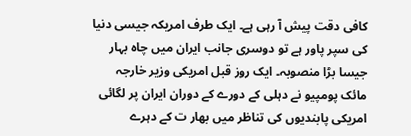کافی دقت پیش آ رہی ہے۔ ایک طرف امریکہ جیسی دنیا کی سپر پاور ہے تو دوسری جانب ایران میں چاہ بہار جیسا بڑا منصوبہ۔ ایک روز قبل امریکی وزیر خارجہ مائک پومپیو نے دہلی کے دورے کے دوران ایران پر لگائی امریکی پابندیوں کی تناظر میں بھار ت کے دہرے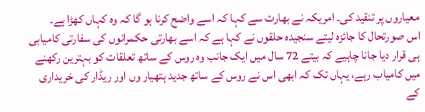معیاروں پر تنقید کی۔ امریکہ نے بھارت سے کہا کہ اسے واضح کرنا ہو گا کہ وہ کہاں کھڑا ہے۔
اس صورتحال کا جائزہ لیتے سنجیدہ حلقوں نے کہا ہے کہ اسے بھارتی حکمرانوں کی سفارتی کامیابی ہی قرار دیا جانا چاہیے کہ بیتے 72 سال میں ایک جانب وہ روس کے ساتھ تعلقات کو بہترین رکھنے میں کامیاب رہے، یہاں تک کہ ابھی اس نے روس کے ساتھ جدید ہتھیار وں اور ریڈار کی خریداری کے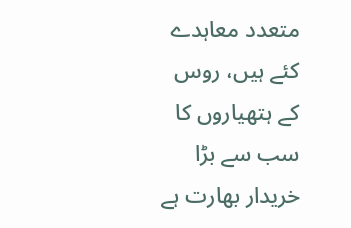متعدد معاہدے کئے ہیں، روس کے ہتھیاروں کا سب سے بڑا خریدار بھارت ہے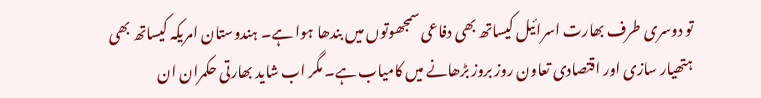تو دوسری طرف بھارت اسرائیل کیساتھ بھی دفاعی سمجھوتوں میں بندھا ہوا ہے۔ ہندوستان امریکہ کیساتھ بھی ہتھیار سازی اور اقتصادی تعاون روز بروز بڑھانے میں کامیاب ہے۔ مگر اب شاید بھارتی حکمران ان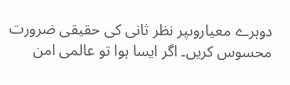دوہرے معیاروںپر نظر ثانی کی حقیقی ضرورت محسوس کریں۔ اگر ایسا ہوا تو عالمی امن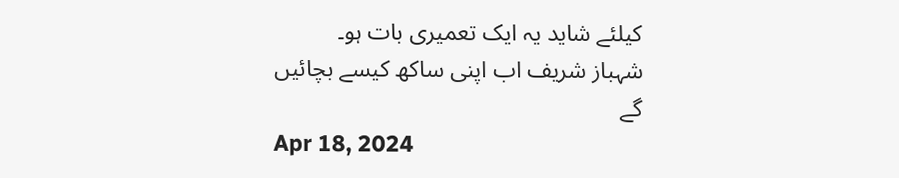کیلئے شاید یہ ایک تعمیری بات ہو۔
شہباز شریف اب اپنی ساکھ کیسے بچائیں گے
Apr 18, 2024